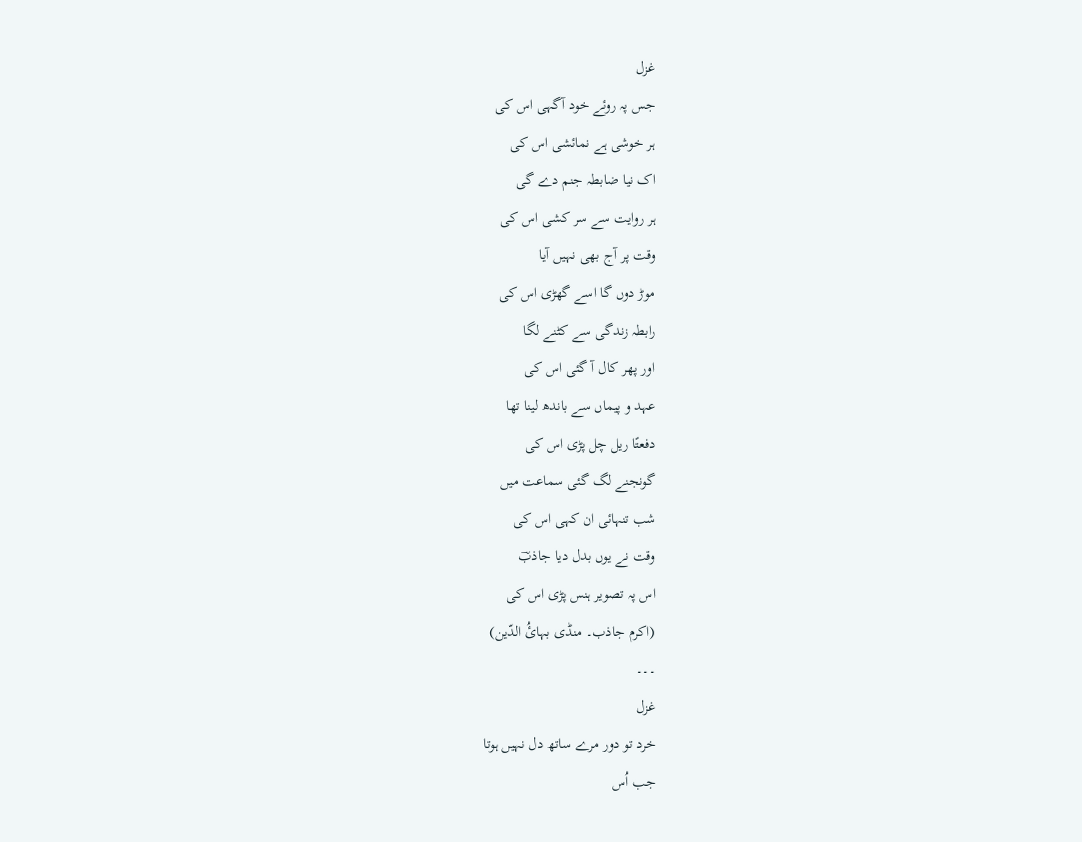غزل
جس پہ روئے خود آگہی اس کی
ہر خوشی ہے نمائشی اس کی
اک نیا ضابطہ جنم دے گی
ہر روایت سے سر کشی اس کی
وقت پر آج بھی نہیں آیا
موڑ دوں گا اسے گھڑی اس کی
رابطہ زندگی سے کٹنے لگا
اور پھر کال آ گئی اس کی
عہد و پیماں سے باندھ لینا تھا
دفعتًا ریل چل پڑی اس کی
گونجنے لگ گئی سماعت میں
شب تنہائی ان کہی اس کی
وقت نے یوں بدل دیا جاذبؔ
اس پہ تصویر ہنس پڑی اس کی
(اکرم جاذب۔ منڈی بہائُ الدّین)
۔۔۔
غزل
خرد تو دور مرے ساتھ دل نہیں ہوتا
جب اُس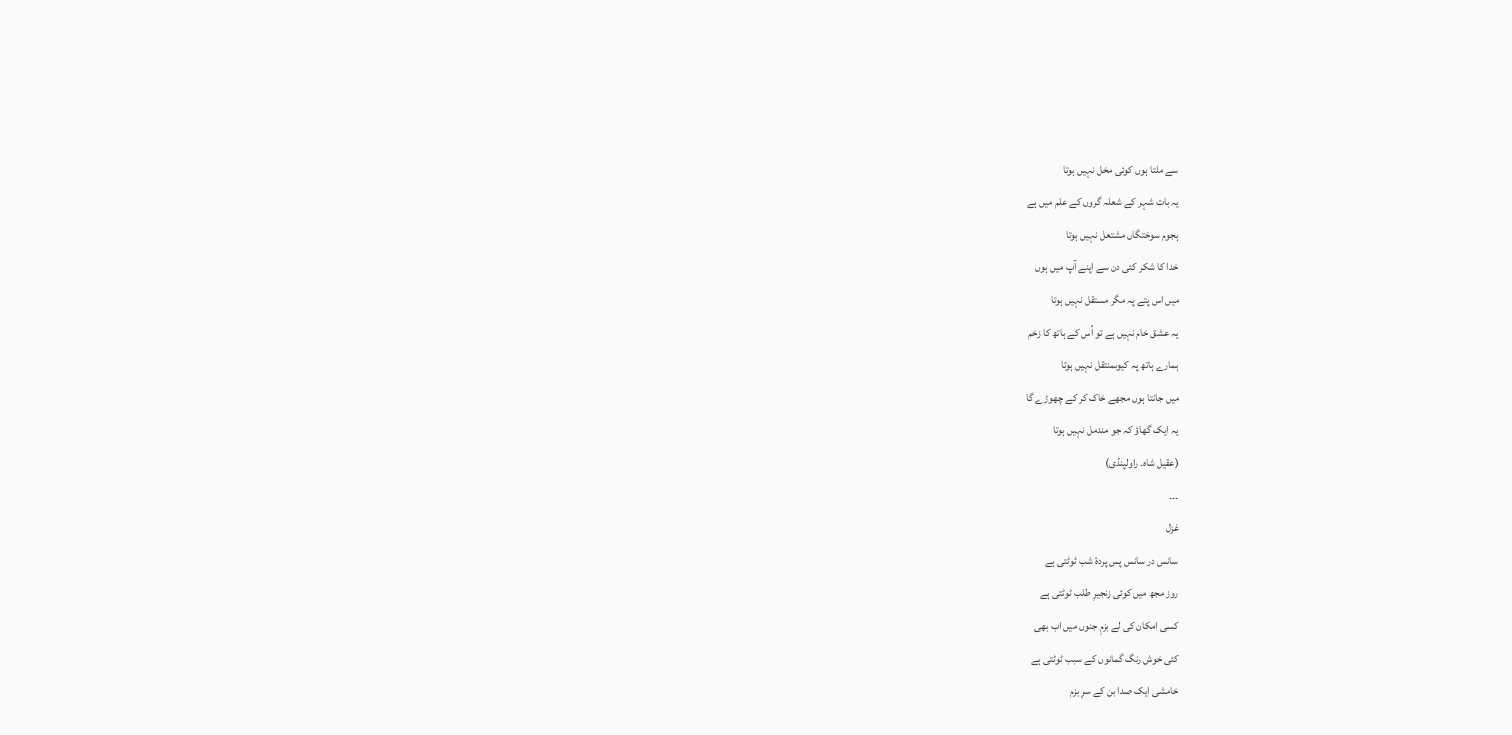سے ملتا ہوں کوئی مخل نہیں ہوتا
یہ بات شہر کے شعلہ گروں کے علم میں ہے
ہجوم سوختگاں مشتعل نہیں ہوتا
خدا کا شکر کئی دن سے اپنے آپ میں ہوں
میں اس پتے پہ مگر مستقل نہیں ہوتا
یہ عشق خام نہیں ہے تو اُس کے ہاتھ کا زخم
ہمارے ہاتھ پہ کیوںمنتقل نہیں ہوتا
میں جانتا ہوں مجھے خاک کر کے چھوڑے گا
یہ ایک گھاؤ کہ جو مندمل نہیں ہوتا
(عقیل شاہ۔ راولپنڈی)
۔۔۔
غزل
سانس در سانس پس پردۂ شب ٹوٹتی ہے
روز مجھ میں کوئی زنجیرِ طلب ٹوٹتی ہے
کسی امکان کی لے بزمِ جنوں میں اب بھی
کئی خوش رنگ گمانوں کے سبب ٹوٹتی ہے
خامشی ایک صدا بن کے سرِ بزم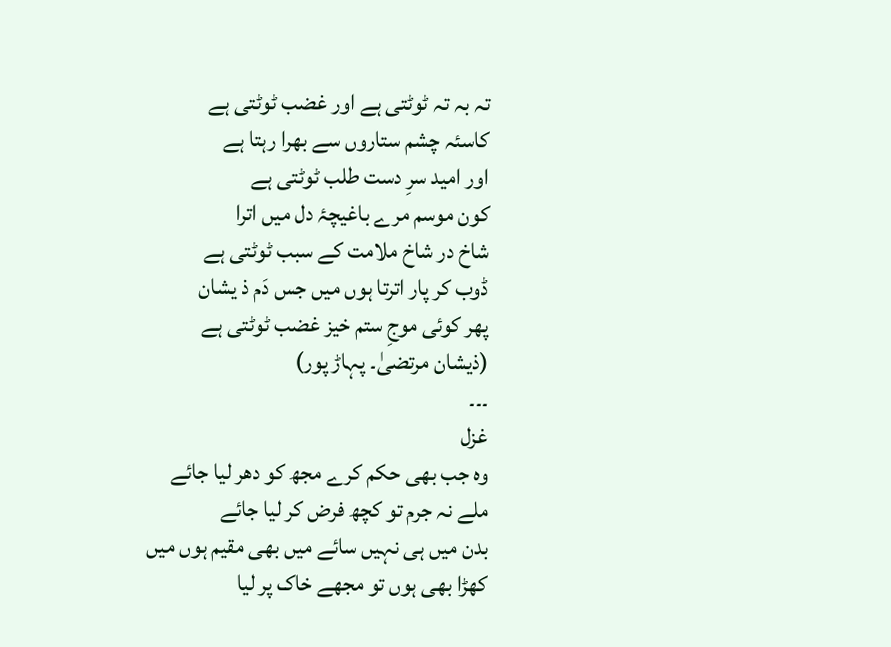تہ بہ تہ ٹوٹتی ہے اور غضب ٹوٹتی ہے
کاسئہ چشم ستاروں سے بھرا رہتا ہے
اور امید سرِ دست طلب ٹوٹتی ہے
کون موسم مرے باغیچۂ دل میں اترا
شاخ در شاخ ملامت کے سبب ٹوٹتی ہے
ڈوب کر پار اترتا ہوں میں جس دَم ذ یشان
پھر کوئی موجِ ستم خیز غضب ٹوٹتی ہے
(ذیشان مرتضیٰ۔ پہاڑ پور)
۔۔۔
غزل
وہ جب بھی حکم کرے مجھ کو دھر لیا جائے
ملے نہ جرم تو کچھ فرض کر لیا جائے
بدن میں ہی نہیں سائے میں بھی مقیم ہوں میں
کھڑا بھی ہوں تو مجھے خاک پر لیا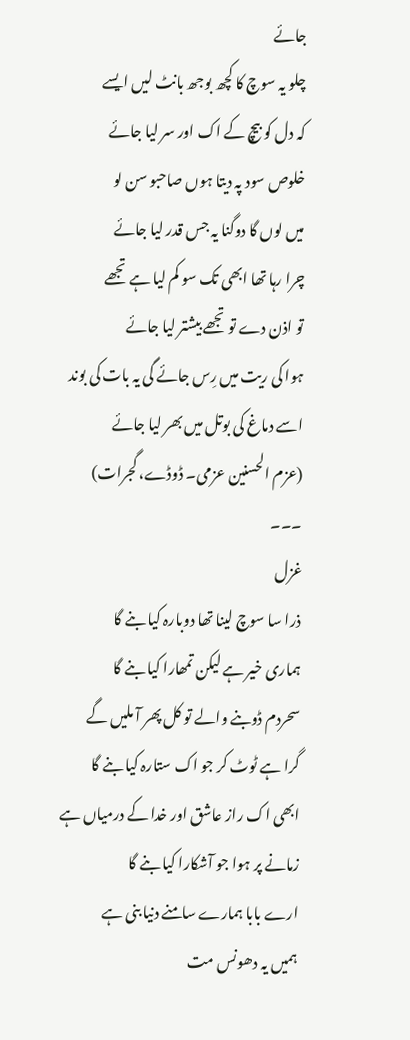جائے
چلو یہ سوچ کا کچھ بوجھ بانٹ لیں ایسے
کہ دل کو بیچ کے اک اور سر لیا جائے
خلوص سود پہ دیتا ہوں صاحبو سن لو
میں لوں گا دوگنا یہ جس قدر لیا جائے
چرا رہا تھا ابھی تک سو کم لیا ہے تجھے
تو اذن دے تو تجھے بیشتر لیا جائے
ہوا کی ریت میں رِس جائے گی یہ بات کی بوند
اسے دماغ کی بوتل میں بھر لیا جائے
(عزم الحسنین عزمی۔ ڈوڈے، گجرات)
۔۔۔
غزل
ذرا سا سوچ لینا تھا دوبارہ کیا بنے گا
ہماری خیر ہے لیکن تمھارا کیا بنے گا
سحردم ڈوبنے والے تو کل پھر آ ملیں گے
گرا ہے ٹوٹ کر جو اک ستارہ کیا بنے گا
ابھی اک راز عاشق اور خدا کے درمیاں ہے
زمانے پر ہوا جو آشکارا کیا بنے گا
ارے بابا ہمارے سامنے دنیا بنی ہے
ہمیں یہ دھونس مت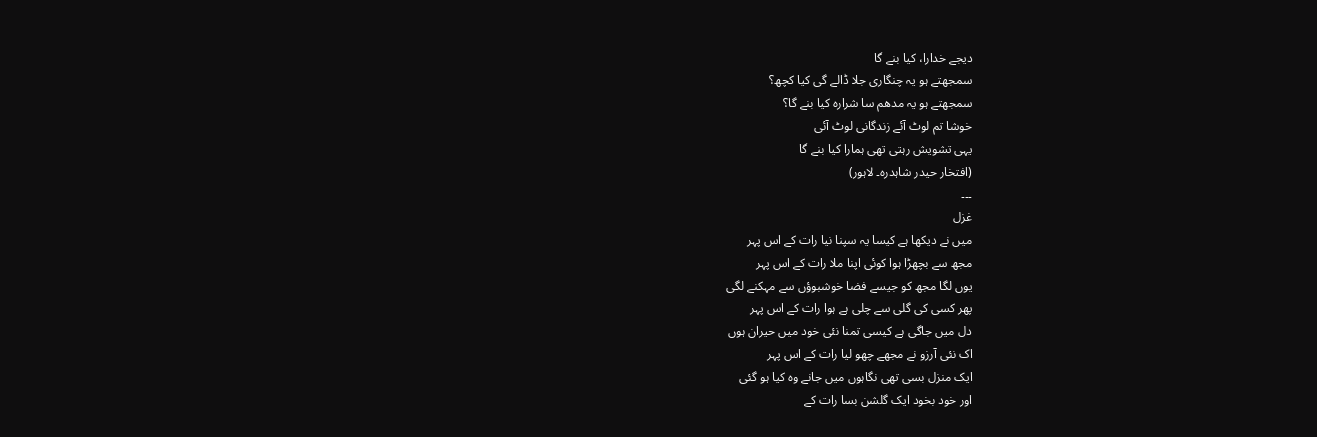دیجے خدارا، کیا بنے گا
سمجھتے ہو یہ چنگاری جلا ڈالے گی کیا کچھ؟
سمجھتے ہو یہ مدھم سا شرارہ کیا بنے گا؟
خوشا تم لوٹ آئے زندگانی لوٹ آئی
یہی تشویش رہتی تھی ہمارا کیا بنے گا
(افتخار حیدر شاہدرہ۔ لاہور)
۔۔۔
غزل
میں نے دیکھا ہے کیسا یہ سپنا نیا رات کے اس پہر
مجھ سے بچھڑا ہوا کوئی اپنا ملا رات کے اس پہر
یوں لگا مجھ کو جیسے فضا خوشبوؤں سے مہکنے لگی
پھر کسی کی گلی سے چلی ہے ہوا رات کے اس پہر
دل میں جاگی ہے کیسی تمنا نئی خود میں حیران ہوں
اک نئی آرزو نے مجھے چھو لیا رات کے اس پہر
ایک منزل بسی تھی نگاہوں میں جانے وہ کیا ہو گئی
اور خود بخود ایک گلشن بسا رات کے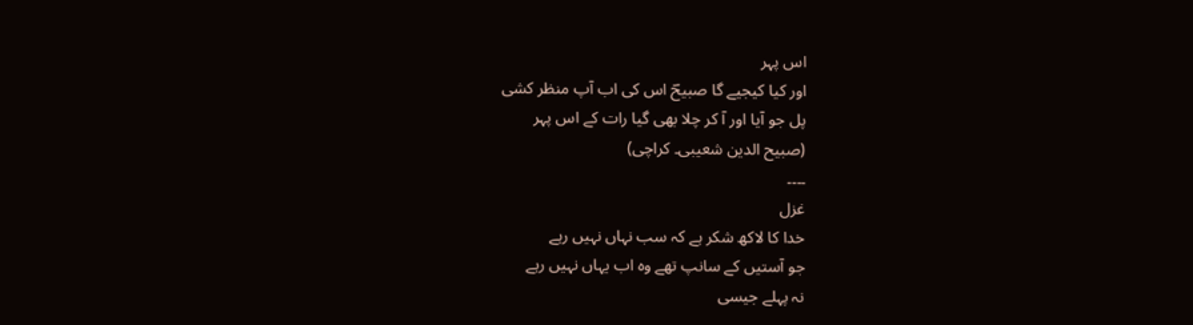اس پہر
اور کیا کیجیے گا صبیحؔ اس کی اب آپ منظر کشی
پل جو آیا اور آ کر چلا بھی گیا رات کے اس پہر
(صبیح الدین شعیبی۔ کراچی)
۔۔۔۔
غزل
خدا کا لاکھ شکر ہے کہ سب نہاں نہیں رہے
جو آستیں کے سانپ تھے وہ اب یہاں نہیں رہے
نہ پہلے جیسی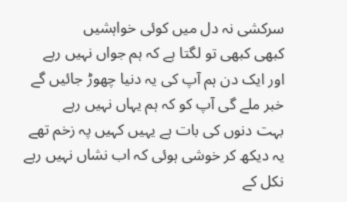سرکشی نہ دل میں کوئی خواہشیں
کبھی کبھی تو لگتا ہے کہ ہم جواں نہیں رہے
اور ایک دن ہم آپ کی یہ دنیا چھوڑ جائیں گے
خبر ملے گی آپ کو کہ ہم یہاں نہیں رہے
بہت دنوں کی بات ہے یہیں کہیں پہ زخم تھے
یہ دیکھ کر خوشی ہوئی کہ اب نشاں نہیں رہے
نکل کے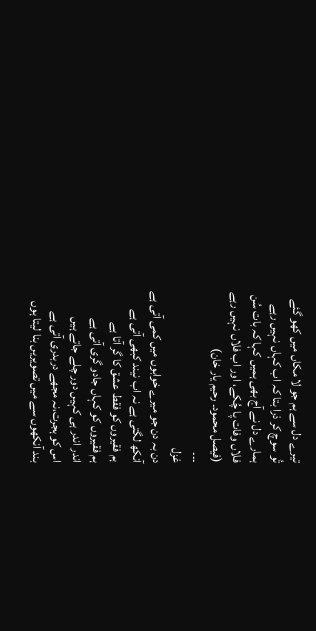تیرے دل سے ہم جو لا مکاں میں کھو گئے
تُو سوچ کر ذرا بتا کہ اب کہاں نہیں رہے
ہمارے دل نے آج بھی ہمیں کہا کہ بات سُن
فلاں وفات پا چُکے، اور اب فلاں نہیں رہے
(فیصل محمود۔ رحیم یار خان)
۔۔۔
غزل
دن بہ دن جو میرے خوابوں میں کمی آتی ہے
آنکھ لگتی ہے نہ اب نیند کبھی آتی ہے
ہم فقیروں کو فقط عشق کا گر آتا ہے
ہم فقیروں کو کہاں جادو گری آتی ہے
اندر اندر ہی کہیں دور چلے جاتے ہیں
اس کو ہجرت،نہ مجھے دربدری آتی ہے
بند آنکھوں سے میں تصویریں بنا لیتا ہوں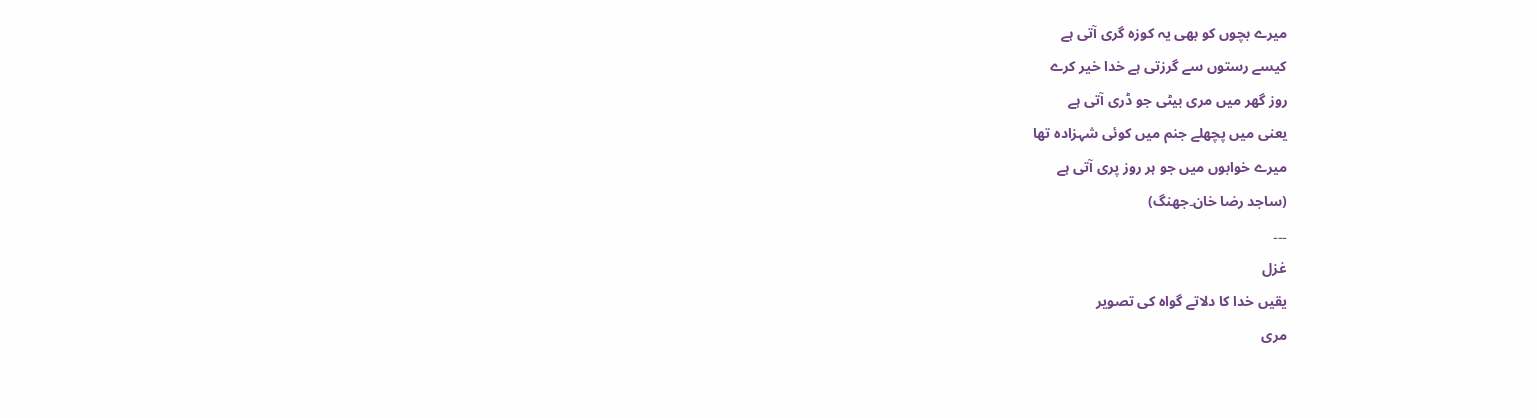میرے بچوں کو بھی یہ کوزہ گری آتی ہے
کیسے رستوں سے گرزتی ہے خدا خیر کرے
روز گھر میں مری بیٹی جو ڈری آتی ہے
یعنی میں پچھلے جنم میں کوئی شہزادہ تھا
میرے خوابوں میں جو ہر روز پری آتی ہے
(ساجد رضا خان۔جھنگ)
۔۔۔
غزل
یقیں خدا کا دلاتے گواہ کی تصویر
مری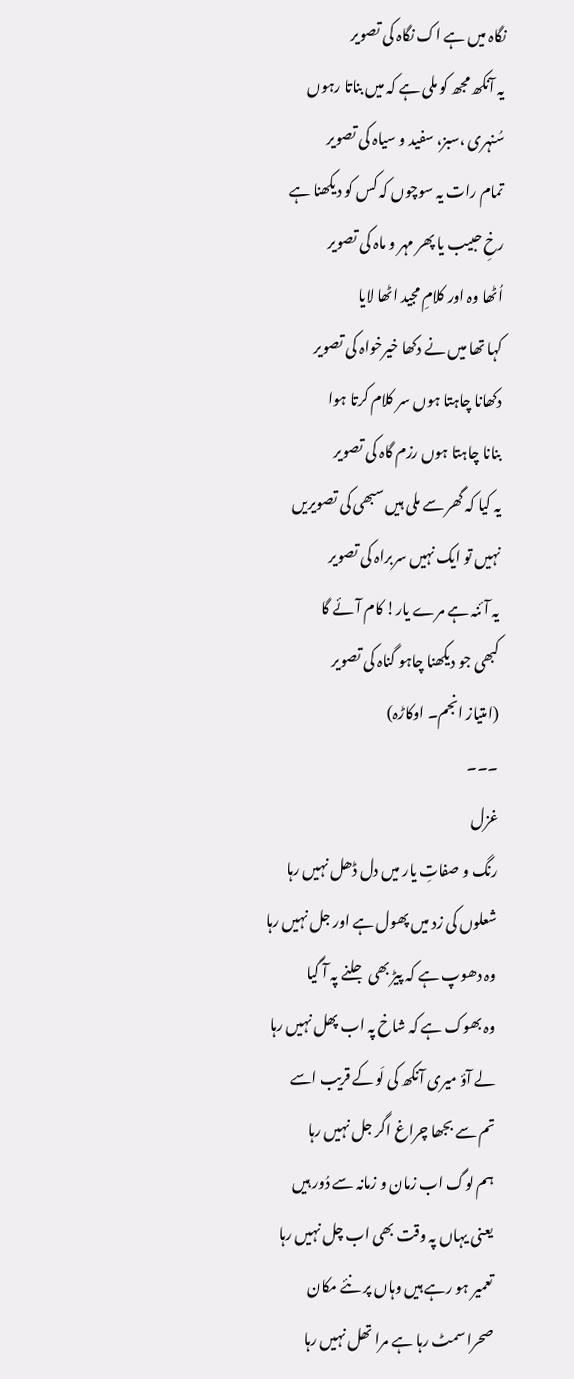نگاہ میں ہے اک نگاہ کی تصویر
یہ آنکھ مجھ کو ملی ہے کہ میں بناتا رہوں
سُنہری ،سبز، سفید و سیاہ کی تصویر
تمام رات یہ سوچوں کہ کس کو دیکھنا ہے
رخِ حبیب یا پھر مہر و ماہ کی تصویر
اُٹھا وہ اور کلامِ مجید اٹھا لایا
کہا تھا میں نے دکھا خیرخواہ کی تصویر
دکھانا چاہتا ہوں سر کلام کرتا ہوا
بنانا چاہتا ہوں رزم گاہ کی تصویر
یہ کیا کہ گھر سے ملی ہیں سبھی کی تصویریں
نہیں تو ایک نہیں سربراہ کی تصویر
یہ آئنہ ہے مرے یار! کام آئے گا
کبھی جو دیکھنا چاہو گناہ کی تصویر
(امتیاز انجم۔ اوکاڑہ)
۔۔۔
غزل
رنگ و صفاتِ یار میں دل ڈھل نہیں رہا
شعلوں کی زد میں پھول ہے اور جل نہیں رہا
وہ دھوپ ہے کہ پیڑ بھی جلنے پہ آ گیا
وہ بھوک ہے کہ شاخ پہ اب پھل نہیں رہا
لے آؤ میری آنکھ کی لَو کے قریب اسے
تم سے بجھا چراغ اگر جل نہیں رہا
ہم لوگ اب زمان و زمانہ سے دُور ہیں
یعنی یہاں پہ وقت بھی اب چل نہیں رہا
تعمیر ہو رہے ہیں وہاں پر نئے مکان
صحرا سمٹ رہا ہے مرا تھل نہیں رہا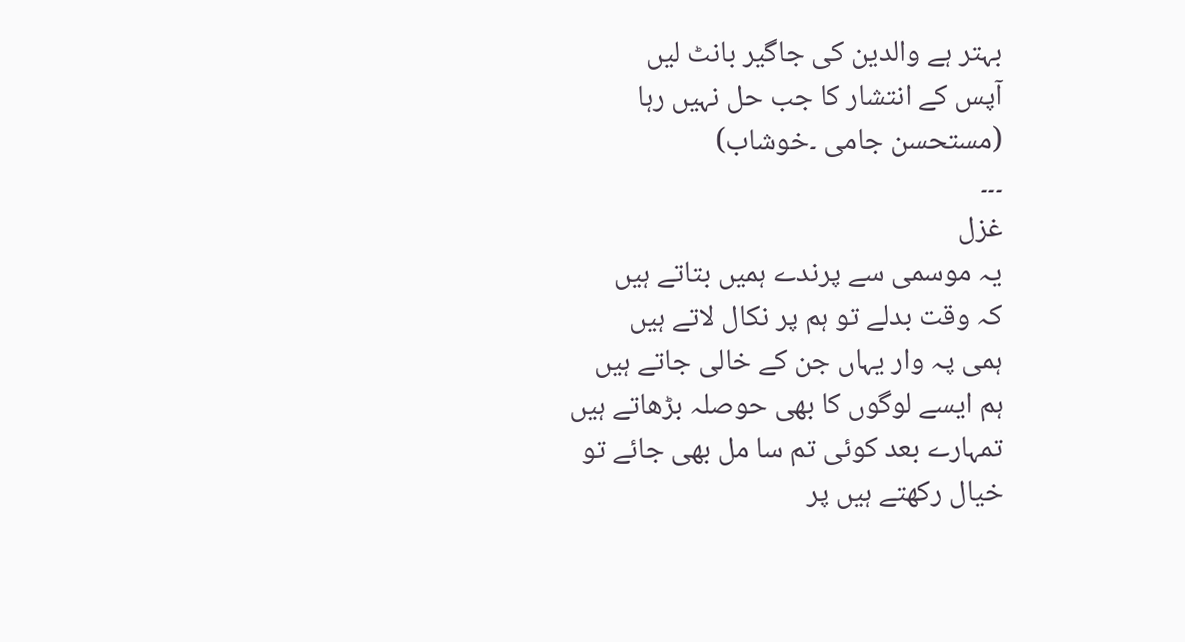بہتر ہے والدین کی جاگیر بانٹ لیں
آپس کے انتشار کا جب حل نہیں رہا
(مستحسن جامی ۔خوشاب)
۔۔۔
غزل
یہ موسمی سے پرندے ہمیں بتاتے ہیں
کہ وقت بدلے تو ہم پر نکال لاتے ہیں
ہمی پہ وار یہاں جن کے خالی جاتے ہیں
ہم ایسے لوگوں کا بھی حوصلہ بڑھاتے ہیں
تمہارے بعد کوئی تم سا مل بھی جائے تو
خیال رکھتے ہیں پر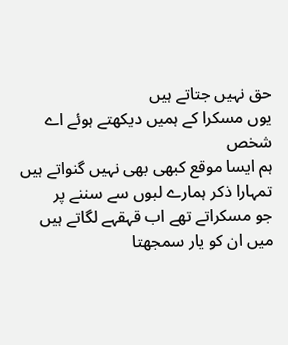حق نہیں جتاتے ہیں
یوں مسکرا کے ہمیں دیکھتے ہوئے اے شخص
ہم ایسا موقع کبھی بھی نہیں گنواتے ہیں
تمہارا ذکر ہمارے لبوں سے سننے پر
جو مسکراتے تھے اب قہقہے لگاتے ہیں
میں ان کو یار سمجھتا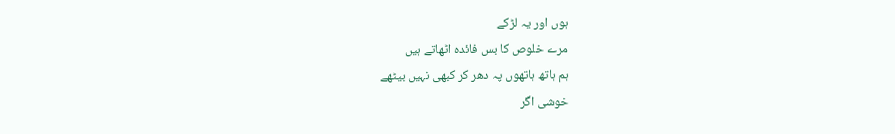ہوں اور یہ لڑکے
مرے خلوص کا بس فائدہ اٹھاتے ہیں
ہم ہاتھ ہاتھوں پہ دھر کر کبھی نہیں بیٹھے
خوشی اگر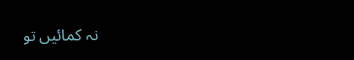نہ کمائیں تو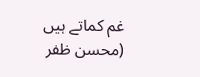غم کماتے ہیں
(محسن ظفر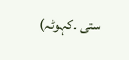ستی ۔کہوٹہ)